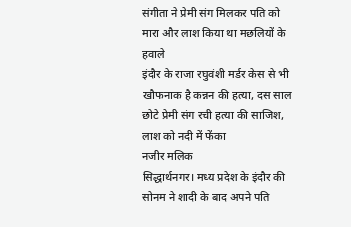संगीता ने प्रेमी संग मिलकर पति को मारा और लाश किया था मछलियों के हवाले
इंदौर के राजा रघुवंशी मर्डर केस से भी खौफनाक है कन्नन की हत्या, दस साल छोटे प्रेमी संग रची हत्या की साजिश, लाश को नदी में फेंका
नजीर मलिक
सिद्धार्थनगर। मध्य प्रदेश के इंदौर की सोनम ने शादी के बाद अपने पति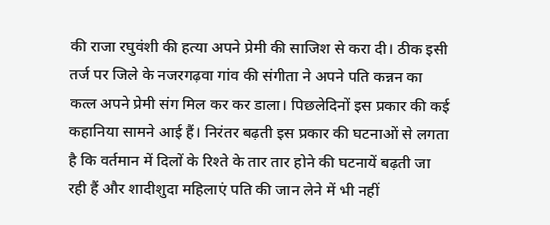की राजा रघुवंशी की हत्या अपने प्रेमी की साजिश से करा दी। ठीक इसी तर्ज पर जिले के नजरगढ़वा गांव की संगीता ने अपने पति कन्नन का कत्ल अपने प्रेमी संग मिल कर कर डाला। पिछलेदिनों इस प्रकार की कई कहानिया सामने आई हैं। निरंतर बढ़ती इस प्रकार की घटनाओं से लगता है कि वर्तमान में दिलों के रिश्ते के तार तार होने की घटनायें बढ़ती जा रही हैं और शादीशुदा महिलाएं पति की जान लेने में भी नहीं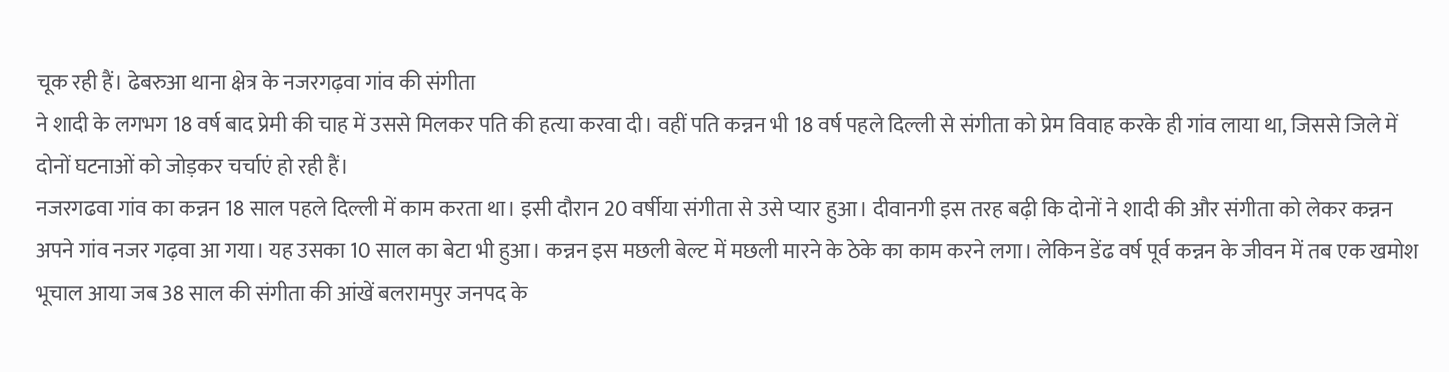चूक रही हैं। ढेबरुआ थाना क्षेत्र के नजरगढ़वा गांव की संगीता
ने शादी के लगभग 18 वर्ष बाद प्रेमी की चाह में उससे मिलकर पति की हत्या करवा दी। वहीं पति कन्नन भी 18 वर्ष पहले दिल्ली से संगीता को प्रेम विवाह करके ही गांव लाया था, जिससे जिले में दोनों घटनाओं को जोड़कर चर्चाएं हो रही हैं।
नजरगढवा गांव का कन्नन 18 साल पहले दिल्ली में काम करता था। इसी दौरान 20 वर्षीया संगीता से उसे प्यार हुआ। दीवानगी इस तरह बढ़ी कि दोनों ने शादी की और संगीता को लेकर कन्नन अपने गांव नजर गढ़वा आ गया। यह उसका 10 साल का बेटा भी हुआ। कन्नन इस मछली बेल्ट में मछली मारने के ठेके का काम करने लगा। लेकिन डेंढ वर्ष पूर्व कन्नन के जीवन में तब एक खमोश भूचाल आया जब 38 साल की संगीता की आंखें बलरामपुर जनपद के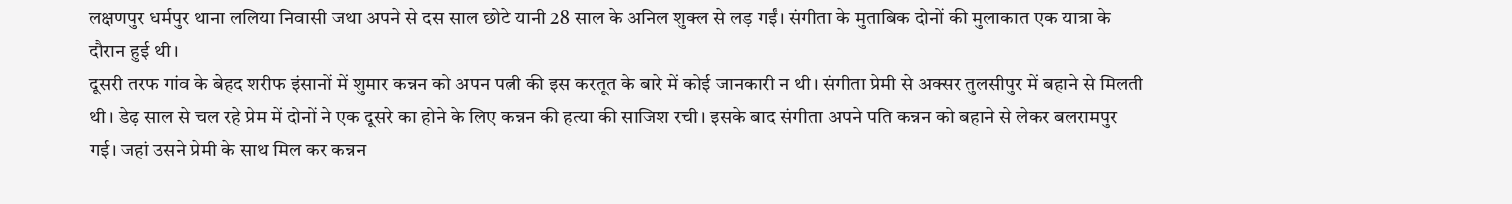लक्षणपुर धर्मपुर थाना ललिया निवासी जथा अपने से दस साल छोटे यानी 28 साल के अनिल शुक्ल से लड़ गईं। संगीता के मुताबिक दोनों की मुलाकात एक यात्रा के दौरान हुई थी।
दूसरी तरफ गांव के बेहद शरीफ इंसानों में शुमार कन्नन को अपन पत्नी की इस करतूत के बारे में कोई जानकारी न थी। संगीता प्रेमी से अक्सर तुलसीपुर में बहाने से मिलती थी। डेढ़ साल से चल रहे प्रेम में दोनों ने एक दूसरे का होने के लिए कन्नन की हत्या की साजिश रची। इसके बाद संगीता अपने पति कन्नन को बहाने से लेकर बलरामपुर गई। जहां उसने प्रेमी के साथ मिल कर कन्नन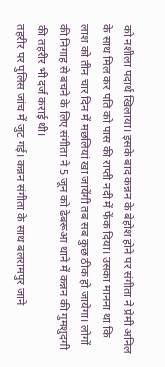को नशीला पदार्थ खिलाया। इसके बाद कन्नन के बेहोश होने पर संगीता ने प्रेमी अनिल के साथ मिल कर पति को पास की राप्ती नदी में फेंक दिया। उसका मानना था कि लाश को तीन चार दिन में मछलियां खा जायेंगी तब सब कुछ ठीक हो जायेगा। लोगों की निगाह से बचने के लिए संगीता ने 5 जून को ढेबरूआ थाने में कन्नन की गुमशुदगी की तहरीर भी दर्ज कराई थी।
तहरीर पर पुलिस जांच में जुट गई। कन्नन संगीता के साथ बलरामपुर जाने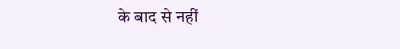के बाद से नहीं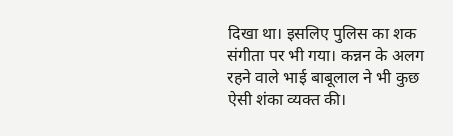दिखा था। इसलिए पुलिस का शक संगीता पर भी गया। कन्नन के अलग रहने वाले भाई बाबूलाल ने भी कुछ ऐसी शंका व्यक्त की।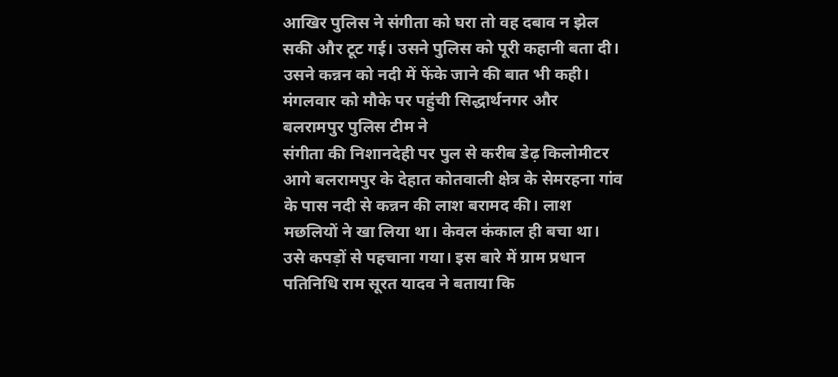आखिर पुलिस ने संगीता को घरा तो वह दबाव न झेल सकी और टूट गई। उसने पुलिस को पूरी कहानी बता दी। उसने कन्नन को नदी में फेंके जाने की बात भी कही। मंगलवार को मौके पर पहुंची सिद्धार्थनगर और बलरामपुर पुलिस टीम ने
संगीता की निशानदेही पर पुल से करीब डेढ़ किलोमीटर आगे बलरामपुर के देहात कोतवाली क्षेत्र के सेमरहना गांव के पास नदी से कन्नन की लाश बरामद की। लाश मछलियों ने खा लिया था। केवल कंकाल ही बचा था। उसे कपड़ों से पहचाना गया। इस बारे में ग्राम प्रधान पतिनिधि राम सूरत यादव ने बताया कि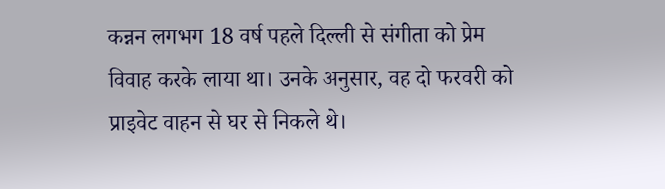कन्नन लगभग 18 वर्ष पहले दिल्ली से संगीता को प्रेम विवाह करके लाया था। उनके अनुसार, वह दो फरवरी को प्राइवेट वाहन से घर से निकले थे।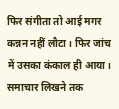फिर संगीता तो आई मगर कन्नन नहीं लौटा। फिर जांच में उसका कंकाल ही आया।
समाचार लिखने तक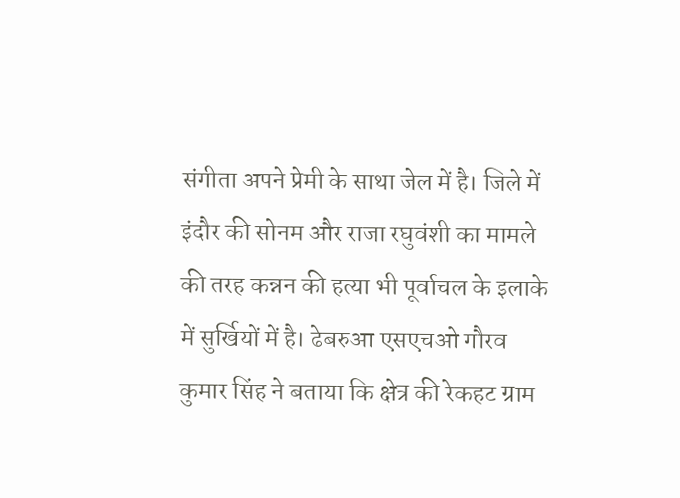संगीता अपने प्रेमी के साथा जेल में है। जिले में इंदौर की सोनम और राजा रघुवंशी का मामले की तरह कन्नन की हत्या भी पूर्वाचल के इलाके में सुर्खियों में है। ढेबरुआ एसएचओ गौरव कुमार सिंह ने बताया कि क्षेत्र की रेकहट ग्राम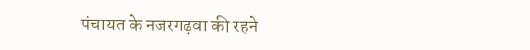पंचायत के नजरगढ़वा की रहने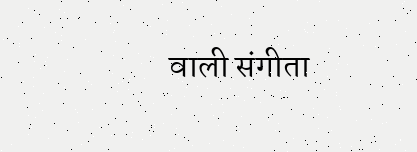वाली संगीता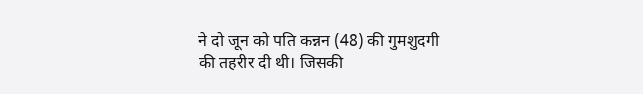ने दो जून को पति कन्नन (48) की गुमशुदगी की तहरीर दी थी। जिसकी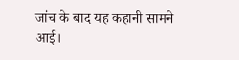जांच के बाद यह कहानी सामने आई।